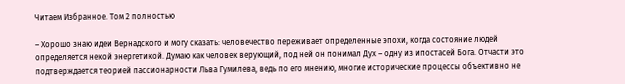Читаем Избранное. Том 2 полностью

– Хорошо знаю идеи Вернадского и могу сказать: человечество переживает определенные эпохи, когда состояние людей определяется некой энергетикой. Думаю как человек верующий, под ней он понимал Дух – одну из ипостасей Бога. Отчасти это подтверждается теорией пассионарности Льва Гумилева, ведь по его мнению, многие исторические процессы объективно не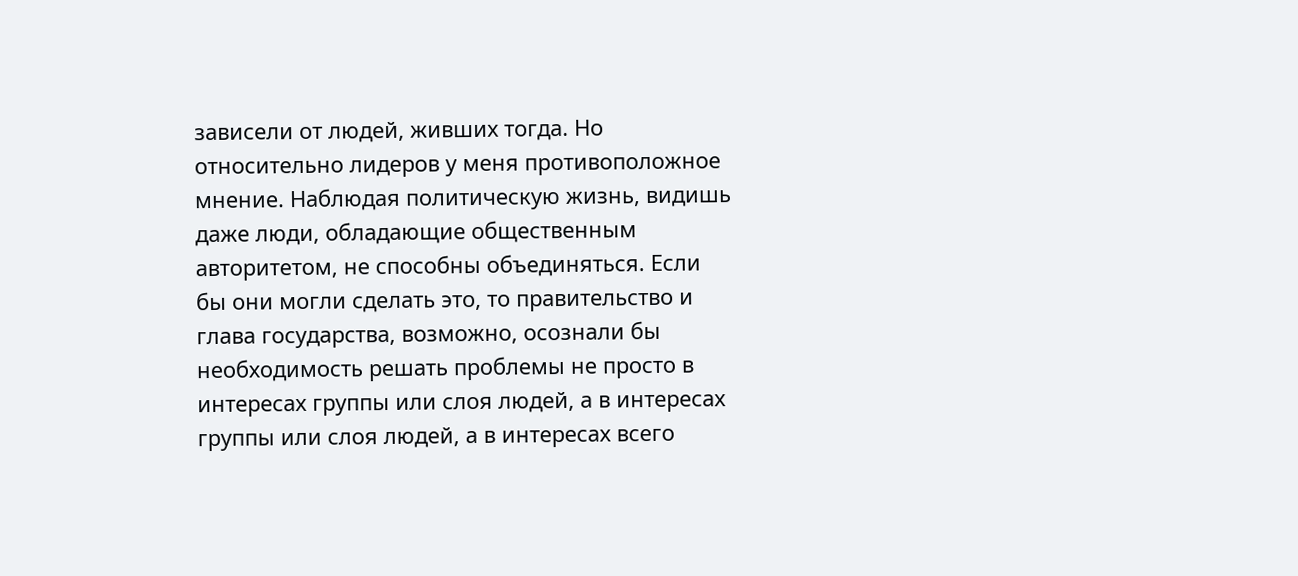зависели от людей, живших тогда. Но относительно лидеров у меня противоположное мнение. Наблюдая политическую жизнь, видишь даже люди, обладающие общественным авторитетом, не способны объединяться. Если бы они могли сделать это, то правительство и глава государства, возможно, осознали бы необходимость решать проблемы не просто в интересах группы или слоя людей, а в интересах группы или слоя людей, а в интересах всего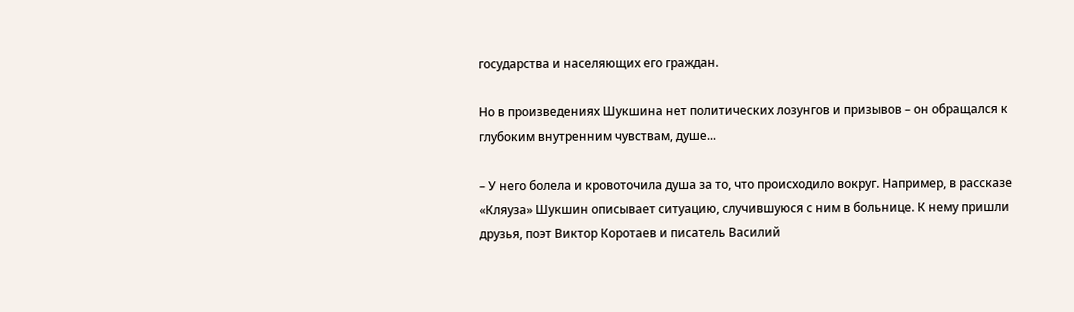государства и населяющих его граждан.

Но в произведениях Шукшина нет политических лозунгов и призывов – он обращался к глубоким внутренним чувствам, душе...

– У него болела и кровоточила душа за то, что происходило вокруг. Например, в рассказе «Кляуза» Шукшин описывает ситуацию, случившуюся с ним в больнице. К нему пришли друзья, поэт Виктор Коротаев и писатель Василий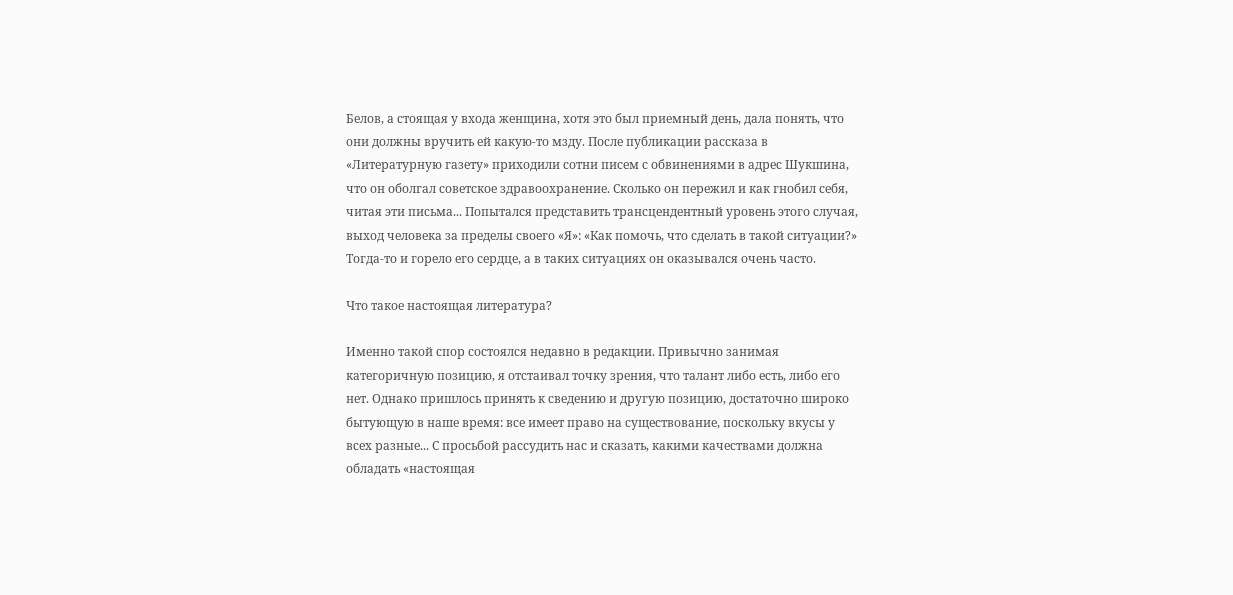Белов, а стоящая у входа женщина, хотя это был приемный день, дала понять, что они должны вручить ей какую-то мзду. После публикации рассказа в «Литературную газету» приходили сотни писем с обвинениями в адрес Шукшина, что он оболгал советское здравоохранение. Сколько он пережил и как гнобил себя, читая эти письма... Попытался представить трансцендентный уровень этого случая, выход человека за пределы своего «Я»: «Как помочь, что сделать в такой ситуации?» Тогда-то и горело его сердце, а в таких ситуациях он оказывался очень часто.

Что такое настоящая литература?

Именно такой спор состоялся недавно в редакции. Привычно занимая категоричную позицию, я отстаивал точку зрения, что талант либо есть, либо его нет. Однако пришлось принять к сведению и другую позицию, достаточно широко бытующую в наше время: все имеет право на существование, поскольку вкусы у всех разные... С просьбой рассудить нас и сказать, какими качествами должна обладать «настоящая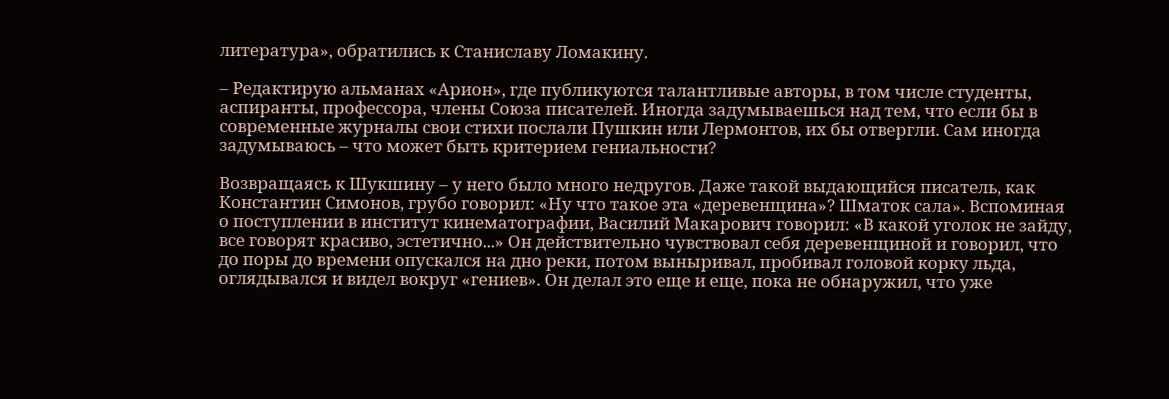литература», обратились к Станиславу Ломакину.

– Редактирую альманах «Арион», где публикуются талантливые авторы, в том числе студенты, аспиранты, профессора, члены Союза писателей. Иногда задумываешься над тем, что если бы в современные журналы свои стихи послали Пушкин или Лермонтов, их бы отвергли. Сам иногда задумываюсь – что может быть критерием гениальности?

Возвращаясь к Шукшину – у него было много недругов. Даже такой выдающийся писатель, как Константин Симонов, грубо говорил: «Ну что такое эта «деревенщина»? Шматок сала». Вспоминая о поступлении в институт кинематографии, Василий Макарович говорил: «В какой уголок не зайду, все говорят красиво, эстетично...» Он действительно чувствовал себя деревенщиной и говорил, что до поры до времени опускался на дно реки, потом выныривал, пробивал головой корку льда, оглядывался и видел вокруг «гениев». Он делал это еще и еще, пока не обнаружил, что уже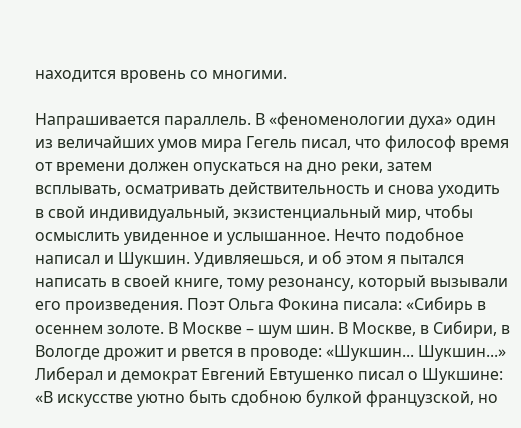находится вровень со многими.

Напрашивается параллель. В «феноменологии духа» один из величайших умов мира Гегель писал, что философ время от времени должен опускаться на дно реки, затем всплывать, осматривать действительность и снова уходить в свой индивидуальный, экзистенциальный мир, чтобы осмыслить увиденное и услышанное. Нечто подобное написал и Шукшин. Удивляешься, и об этом я пытался написать в своей книге, тому резонансу, который вызывали его произведения. Поэт Ольга Фокина писала: «Сибирь в осеннем золоте. В Москве – шум шин. В Москве, в Сибири, в Вологде дрожит и рвется в проводе: «Шукшин... Шукшин...» Либерал и демократ Евгений Евтушенко писал о Шукшине: «В искусстве уютно быть сдобною булкой французской, но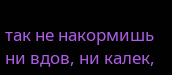так не накормишь ни вдов, ни калек,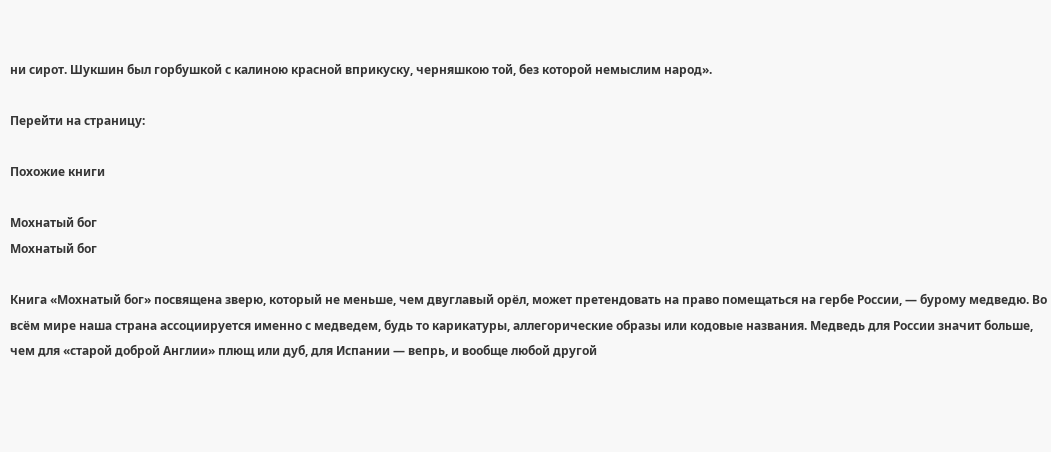ни сирот. Шукшин был горбушкой с калиною красной вприкуску, черняшкою той, без которой немыслим народ».

Перейти на страницу:

Похожие книги

Мохнатый бог
Мохнатый бог

Книга «Мохнатый бог» посвящена зверю, который не меньше, чем двуглавый орёл, может претендовать на право помещаться на гербе России, — бурому медведю. Во всём мире наша страна ассоциируется именно с медведем, будь то карикатуры, аллегорические образы или кодовые названия. Медведь для России значит больше, чем для «старой доброй Англии» плющ или дуб, для Испании — вепрь, и вообще любой другой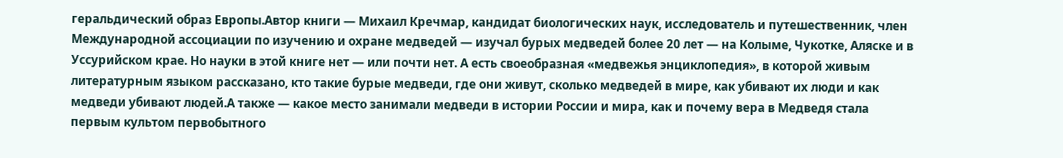геральдический образ Европы.Автор книги — Михаил Кречмар, кандидат биологических наук, исследователь и путешественник, член Международной ассоциации по изучению и охране медведей — изучал бурых медведей более 20 лет — на Колыме, Чукотке, Аляске и в Уссурийском крае. Но науки в этой книге нет — или почти нет. А есть своеобразная «медвежья энциклопедия», в которой живым литературным языком рассказано, кто такие бурые медведи, где они живут, сколько медведей в мире, как убивают их люди и как медведи убивают людей.А также — какое место занимали медведи в истории России и мира, как и почему вера в Медведя стала первым культом первобытного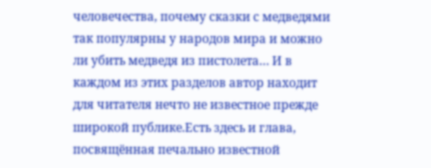человечества, почему сказки с медведями так популярны у народов мира и можно ли убить медведя из пистолета… И в каждом из этих разделов автор находит для читателя нечто не известное прежде широкой публике.Есть здесь и глава, посвящённая печально известной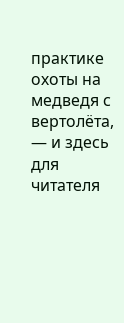практике охоты на медведя с вертолёта, — и здесь для читателя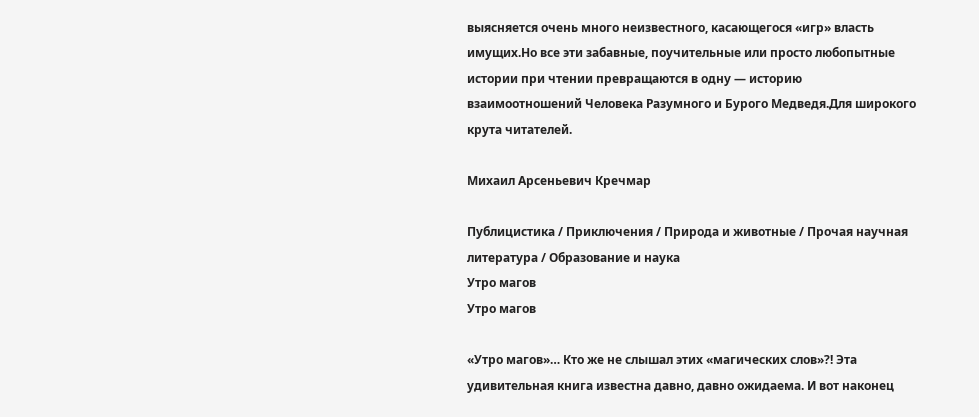выясняется очень много неизвестного, касающегося «игр» власть имущих.Но все эти забавные, поучительные или просто любопытные истории при чтении превращаются в одну — историю взаимоотношений Человека Разумного и Бурого Медведя.Для широкого крута читателей.

Михаил Арсеньевич Кречмар

Публицистика / Приключения / Природа и животные / Прочая научная литература / Образование и наука
Утро магов
Утро магов

«Утро магов»… Кто же не слышал этих «магических слов»?! Эта удивительная книга известна давно, давно ожидаема. И вот наконец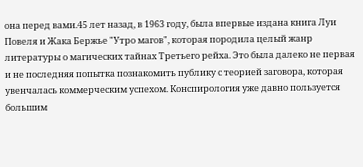она перед вами.45 лет назад, в 1963 году, была впервые издана книга Луи Повеля и Жака Бержье "Утро магов", которая породила целый жанр литературы о магических тайнах Третьего рейха. Это была далеко не первая и не последняя попытка познакомить публику с теорией заговора, которая увенчалась коммерческим успехом. Конспирология уже давно пользуется большим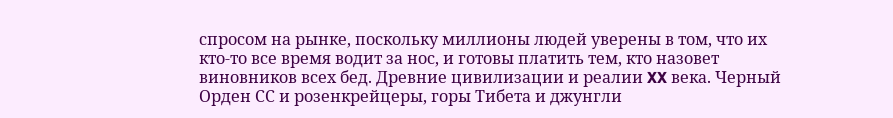спросом на рынке, поскольку миллионы людей уверены в том, что их кто-то все время водит за нос, и готовы платить тем, кто назовет виновников всех бед. Древние цивилизации и реалии XX века. Черный Орден СС и розенкрейцеры, горы Тибета и джунгли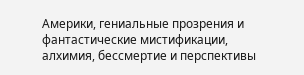Америки, гениальные прозрения и фантастические мистификации, алхимия, бессмертие и перспективы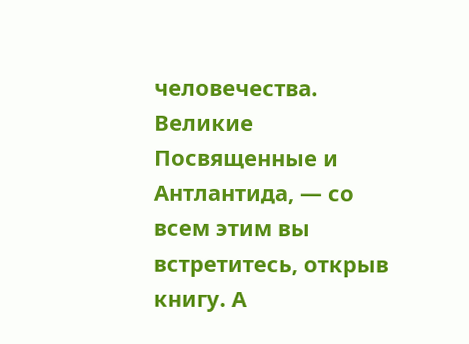человечества. Великие Посвященные и Антлантида, — со всем этим вы встретитесь, открыв книгу. А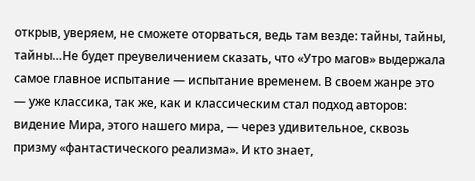открыв, уверяем, не сможете оторваться, ведь там везде: тайны, тайны, тайны…Не будет преувеличением сказать, что «Утро магов» выдержала самое главное испытание — испытание временем. В своем жанре это — уже классика, так же, как и классическим стал подход авторов: видение Мира, этого нашего мира, — через удивительное, сквозь призму «фантастического реализма». И кто знает,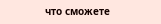что сможете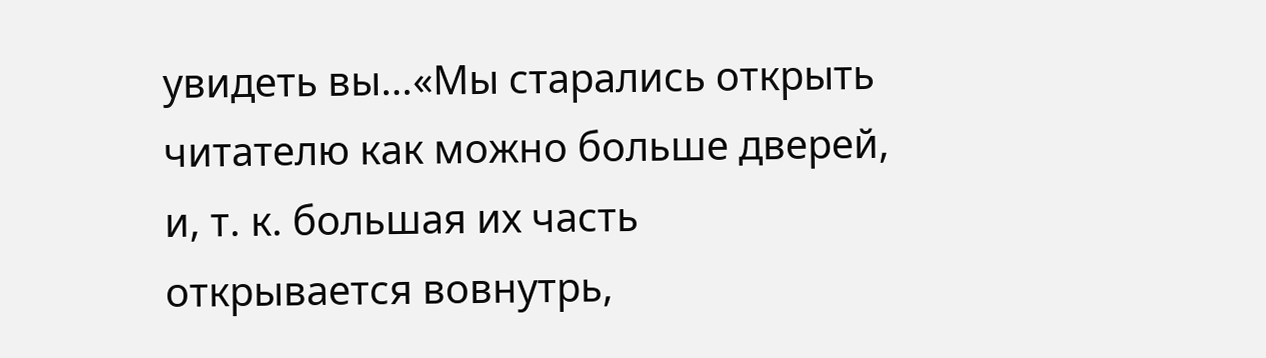увидеть вы…«Мы старались открыть читателю как можно больше дверей, и, т. к. большая их часть открывается вовнутрь,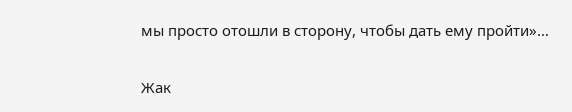мы просто отошли в сторону, чтобы дать ему пройти»…

Жак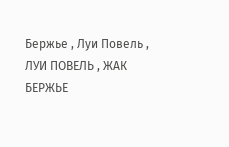Бержье , Луи Повель , ЛУИ ПОВЕЛЬ , ЖАК БЕРЖЬЕ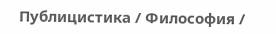Публицистика / Философия /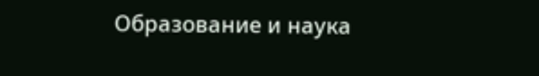Образование и наука